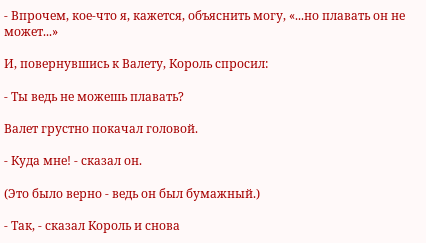- Впрочем, кое-что я, кажется, объяснить могу, «...но плавать он не может...»

И, повернувшись к Валету, Король спросил:

- Ты ведь не можешь плавать?

Валет грустно покачал головой.

- Куда мне! - сказал он.

(Это было верно - ведь он был бумажный.)

- Так, - сказал Король и снова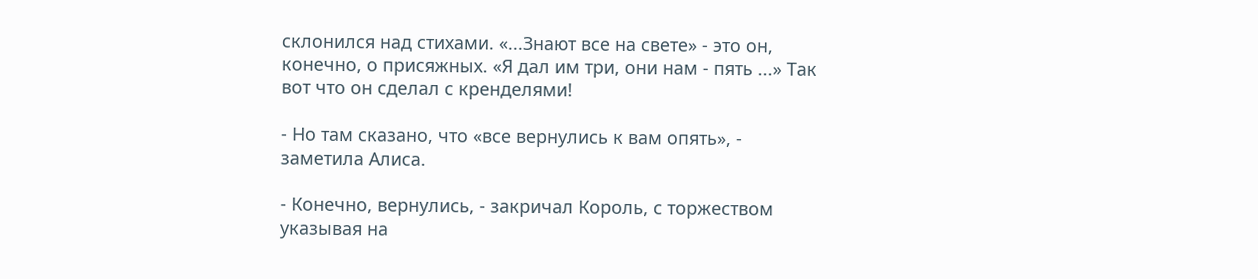склонился над стихами. «...Знают все на свете» - это он, конечно, о присяжных. «Я дал им три, они нам - пять ...» Так вот что он сделал с кренделями!

- Но там сказано, что «все вернулись к вам опять», - заметила Алиса.

- Конечно, вернулись, - закричал Король, с торжеством указывая на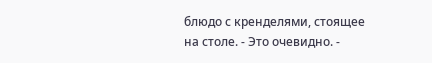блюдо с кренделями, стоящее на столе. - Это очевидно. -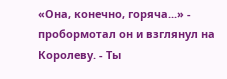«Она, конечно, горяча...» - пробормотал он и взглянул на Королеву. - Ты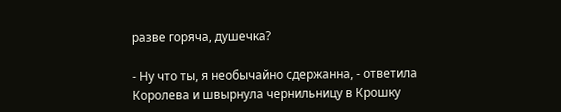разве горяча, душечка?

- Ну что ты, я необычайно сдержанна, - ответила Королева и швырнула чернильницу в Крошку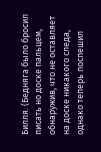Билля. (Бедняга было бросил писать но доске пальцем, обнаружив, что не оставляет на доске никакого следа, однако теперь поспешил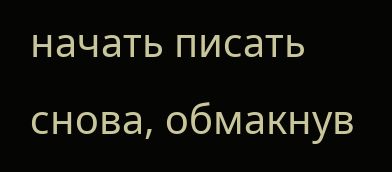начать писать снова, обмакнув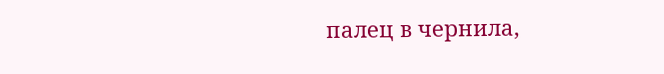палец в чернила,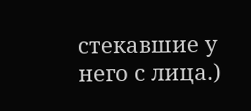стекавшие у него с лица.)